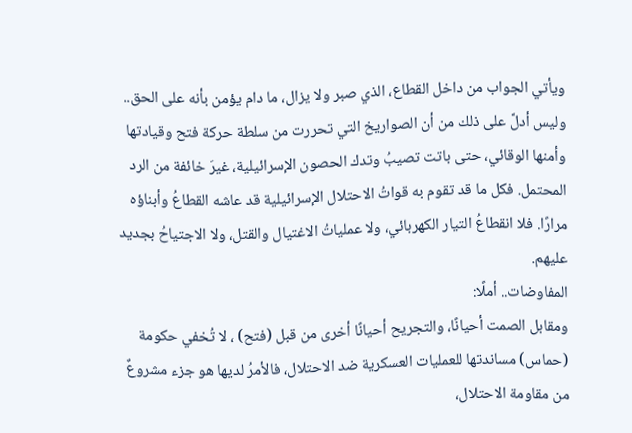ويأتي الجواب من داخل القطاع، الذي صبر ولا يزال، ما دام يؤمن بأنه على الحق.. وليس أدلَّ على ذلك من أن الصواريخ التي تحررت من سلطة حركة فتح وقيادتها وأمنها الوقائي، حتى باتت تصيبُ وتدك الحصون الإسرائيلية، غيرَ خائفة من الرد المحتمل. فكل ما قد تقوم به قواتُ الاحتلال الإسرائيلية قد عاشه القطاعُ وأبناؤه مرارًا. فلا انقطاعُ التيار الكهربائي، ولا عملياتُ الاغتيال والقتل، ولا الاجتياحُ بجديد عليهم.
المفاوضات.. أملًا:
ومقابل الصمت أحيانًا، والتجريح أحيانًا أخرى من قبل (فتح) ، لا تُخفي حكومة (حماس) مساندتها للعمليات العسكرية ضد الاحتلال، فالأمرُ لديها هو جزء مشروعٌ من مقاومة الاحتلال،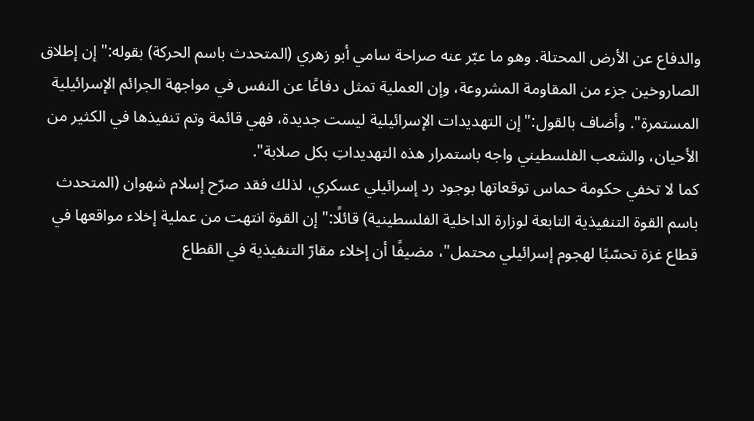والدفاع عن الأرض المحتلة. وهو ما عبّر عنه صراحة سامي أبو زهري (المتحدث باسم الحركة) بقوله:"إن إطلاق الصاروخين جزء من المقاومة المشروعة، وإن العملية تمثل دفاعًا عن النفس في مواجهة الجرائم الإسرائيلية المستمرة". وأضاف بالقول:"إن التهديدات الإسرائيلية ليست جديدة، فهي قائمة وتم تنفيذها في الكثير من الأحيان، والشعب الفلسطيني واجه باستمرار هذه التهديداتِ بكل صلابة".
كما لا تخفي حكومة حماس توقعاتها بوجود رد إسرائيلي عسكري، لذلك فقد صرّح إسلام شهوان (المتحدث باسم القوة التنفيذية التابعة لوزارة الداخلية الفلسطينية) قائلًا:"إن القوة انتهت من عملية إخلاء مواقعها في قطاع غزة تحسّبًا لهجوم إسرائيلي محتمل"، مضيفًا أن إخلاء مقارّ التنفيذية في القطاع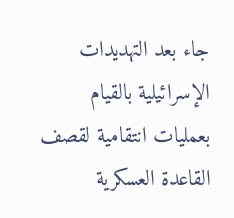جاء بعد التهديدات الإسرائيلية بالقيام بعمليات انتقامية لقصف القاعدة العسكرية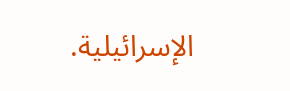الإسرائيلية.